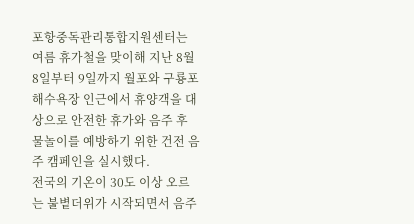포항중독관리통합지원센터는 여름 휴가철을 맞이해 지난 8월 8일부터 9일까지 월포와 구룡포 해수욕장 인근에서 휴양객을 대상으로 안전한 휴가와 음주 후 물놀이를 예방하기 위한 건전 음주 캠페인을 실시했다.
전국의 기온이 30도 이상 오르는 불볕더위가 시작되면서 음주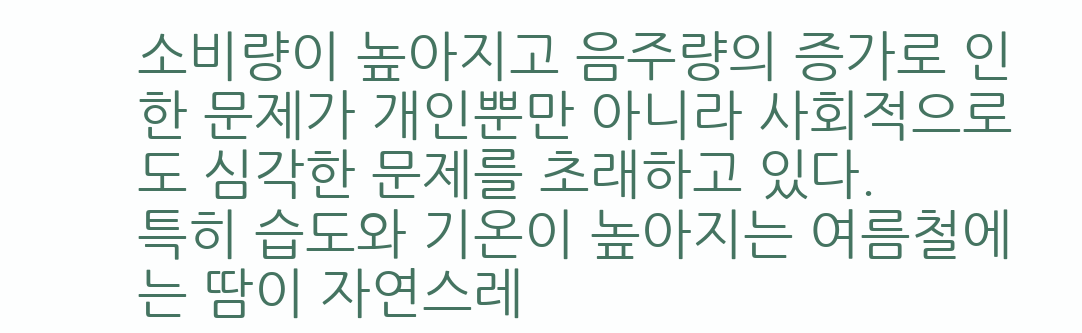소비량이 높아지고 음주량의 증가로 인한 문제가 개인뿐만 아니라 사회적으로도 심각한 문제를 초래하고 있다.
특히 습도와 기온이 높아지는 여름철에는 땀이 자연스레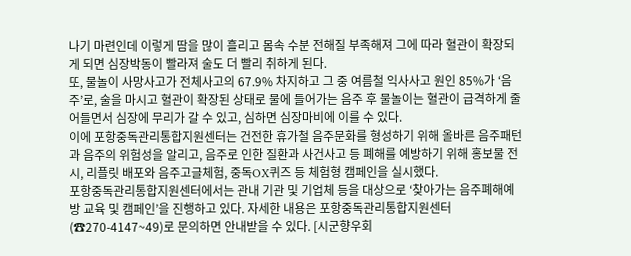나기 마련인데 이렇게 땀을 많이 흘리고 몸속 수분 전해질 부족해져 그에 따라 혈관이 확장되게 되면 심장박동이 빨라져 술도 더 빨리 취하게 된다.
또, 물놀이 사망사고가 전체사고의 67.9% 차지하고 그 중 여름철 익사사고 원인 85%가 ‘음주’로, 술을 마시고 혈관이 확장된 상태로 물에 들어가는 음주 후 물놀이는 혈관이 급격하게 줄어들면서 심장에 무리가 갈 수 있고, 심하면 심장마비에 이를 수 있다.
이에 포항중독관리통합지원센터는 건전한 휴가철 음주문화를 형성하기 위해 올바른 음주패턴과 음주의 위험성을 알리고, 음주로 인한 질환과 사건사고 등 폐해를 예방하기 위해 홍보물 전시, 리플릿 배포와 음주고글체험, 중독OX퀴즈 등 체험형 캠페인을 실시했다.
포항중독관리통합지원센터에서는 관내 기관 및 기업체 등을 대상으로 ‘찾아가는 음주폐해예방 교육 및 캠페인’을 진행하고 있다. 자세한 내용은 포항중독관리통합지원센터(☎270-4147~49)로 문의하면 안내받을 수 있다. [시군향우회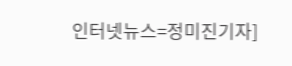인터넷뉴스=정미진기자]